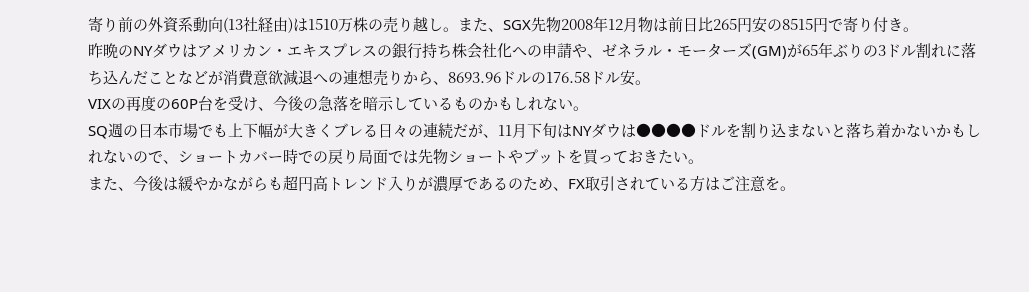寄り前の外資系動向(13社経由)は1510万株の売り越し。また、SGX先物2008年12月物は前日比265円安の8515円で寄り付き。
昨晩のNYダウはアメリカン・エキスプレスの銀行持ち株会社化への申請や、ゼネラル・モーターズ(GM)が65年ぶりの3ドル割れに落ち込んだことなどが消費意欲減退への連想売りから、8693.96ドルの176.58ドル安。
VIXの再度の60P台を受け、今後の急落を暗示しているものかもしれない。
SQ週の日本市場でも上下幅が大きくブレる日々の連続だが、11月下旬はNYダウは●●●●ドルを割り込まないと落ち着かないかもしれないので、ショートカバー時での戻り局面では先物ショートやプットを買っておきたい。
また、今後は緩やかながらも超円高トレンド入りが濃厚であるのため、FX取引されている方はご注意を。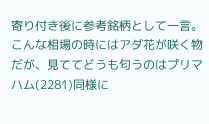寄り付き後に参考銘柄として一言。こんな相場の時にはアダ花が咲く物だが、見ててどうも匂うのはプリマハム(2281)同様に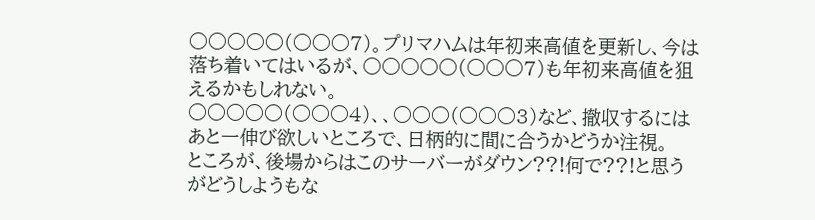○○○○○(○○○7)。プリマハムは年初来高値を更新し、今は落ち着いてはいるが、○○○○○(○○○7)も年初来高値を狙えるかもしれない。
○○○○○(○○○4)、、○○○(○○○3)など、撤収するにはあと一伸び欲しいところで、日柄的に間に合うかどうか注視。
ところが、後場からはこのサーバーがダウン??!何で??!と思うがどうしようもな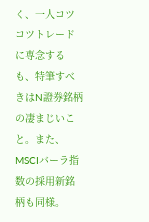く、一人コツコツトレードに専念するも、特筆すべきはN證券銘柄の凄まじいこと。また、MSCIバーラ指数の採用新銘柄も同様。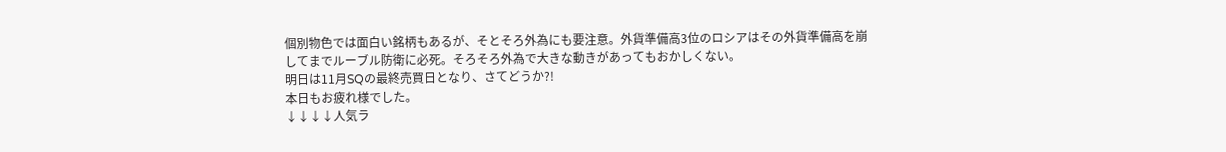個別物色では面白い銘柄もあるが、そとそろ外為にも要注意。外貨準備高3位のロシアはその外貨準備高を崩してまでルーブル防衛に必死。そろそろ外為で大きな動きがあってもおかしくない。
明日は11月SQの最終売買日となり、さてどうか?!
本日もお疲れ様でした。
↓↓↓↓人気ラ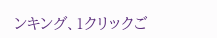ンキング、1クリックご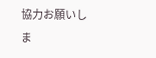協力お願いしま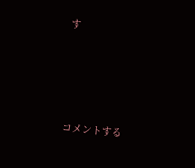す




コメントする